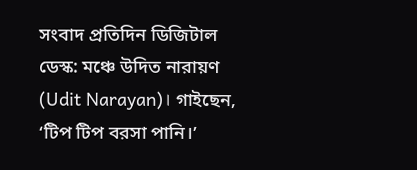সংবাদ প্রতিদিন ডিজিটাল ডেস্ক: মঞ্চে উদিত নারায়ণ (Udit Narayan)। গাইছেন, ‘টিপ টিপ বরসা পানি।’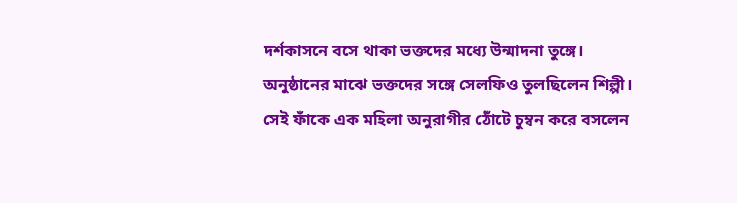দর্শকাসনে বসে থাকা ভক্তদের মধ্যে উন্মাদনা তুঙ্গে। অনুষ্ঠানের মাঝে ভক্তদের সঙ্গে সেলফিও তুলছিলেন শিল্পী। সেই ফাঁকে এক মহিলা অনুরাগীর ঠোঁটে চুম্বন করে বসলেন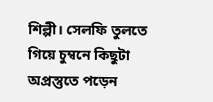শিল্পী। সেলফি তুলতে গিয়ে চুম্বনে কিছুটা অপ্রস্তুতে পড়েন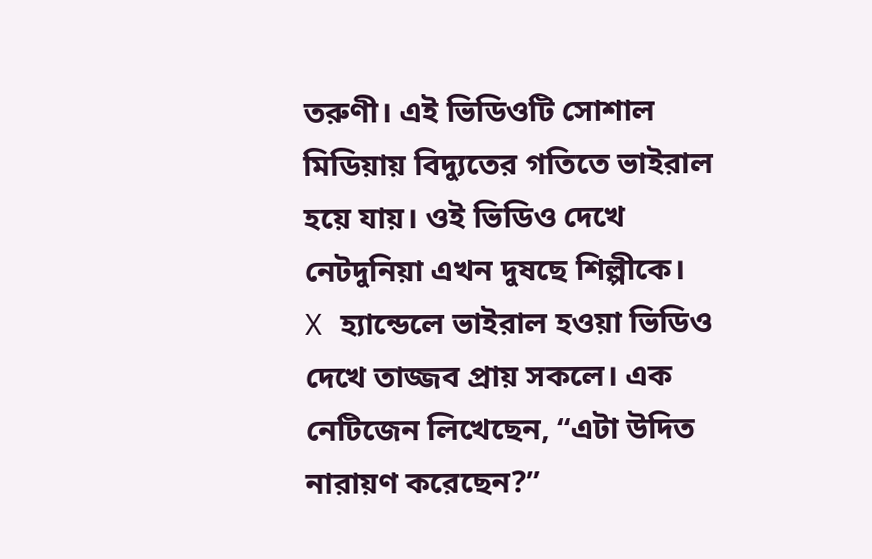তরুণী। এই ভিডিওটি সোশাল মিডিয়ায় বিদ্যুতের গতিতে ভাইরাল হয়ে যায়। ওই ভিডিও দেখে নেটদুনিয়া এখন দুষছে শিল্পীকে।
X হ্যান্ডেলে ভাইরাল হওয়া ভিডিও দেখে তাজ্জব প্রায় সকলে। এক নেটিজেন লিখেছেন, “এটা উদিত নারায়ণ করেছেন?”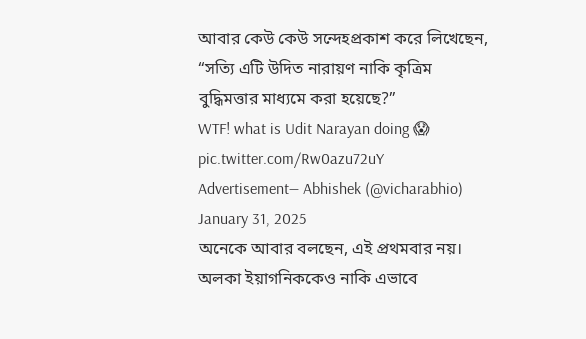আবার কেউ কেউ সন্দেহপ্রকাশ করে লিখেছেন, “সত্যি এটি উদিত নারায়ণ নাকি কৃত্রিম বুদ্ধিমত্তার মাধ্যমে করা হয়েছে?”
WTF! what is Udit Narayan doing 😱 pic.twitter.com/Rw0azu72uY
Advertisement— Abhishek (@vicharabhio) January 31, 2025
অনেকে আবার বলছেন, এই প্রথমবার নয়। অলকা ইয়াগনিককেও নাকি এভাবে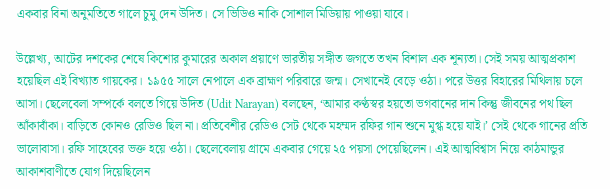একবার বিনা অনুমতিতে গালে চুমু দেন উদিত। সে ভিডিও নাকি সোশাল মিডিয়ায় পাওয়া যাবে।

উল্লেখ্য, আটের দশকের শেষে কিশোর কুমারের অকাল প্রয়াণে ভারতীয় সঙ্গীত জগতে তখন বিশাল এক শূন্যতা। সেই সময় আত্মপ্রকাশ হয়েছিল এই বিখ্যাত গায়কের। ১৯৫৫ সালে নেপালে এক ব্রাহ্মণ পরিবারে জন্ম। সেখানেই বেড়ে ওঠা। পরে উত্তর বিহারের মিথিলায় চলে আসা। ছেলেবেলা সম্পর্কে বলতে গিয়ে উদিত (Udit Narayan) বলছেন, ‘আমার কণ্ঠস্বর হয়তো ভগবানের দান কিন্তু জীবনের পথ ছিল আঁকাবাঁকা। বাড়িতে কোনও রেডিও ছিল না। প্রতিবেশীর রেডিও সেট থেকে মহম্মদ রফির গান শুনে মুগ্ধ হয়ে যাই।’ সেই থেকে গানের প্রতি ভালোবাসা। রফি সাহেবের ভক্ত হয়ে ওঠা। ছেলেবেলায় গ্রামে একবার গেয়ে ২৫ পয়সা পেয়েছিলেন। এই আত্মবিশ্বাস নিয়ে কাঠমান্ডুর আকাশবাণীতে যোগ দিয়েছিলেন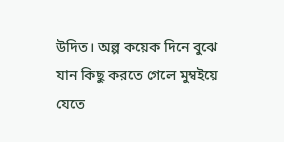উদিত। অল্প কয়েক দিনে বুঝে যান কিছু করতে গেলে মুম্বইয়ে যেতে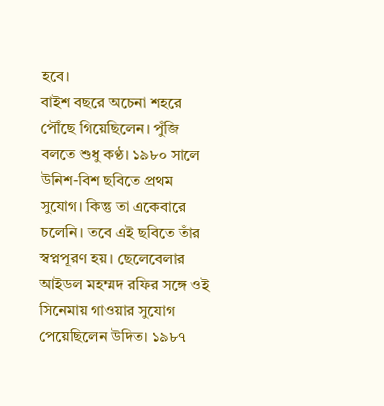হবে।
বাইশ বছরে অচেনা শহরে পৌঁছে গিয়েছিলেন। পুঁজি বলতে শুধু কণ্ঠ। ১৯৮০ সালে উনিশ-বিশ ছবিতে প্রথম সুযোগ। কিন্তু তা একেবারে চলেনি। তবে এই ছবিতে তাঁর স্বপ্নপূরণ হয়। ছেলেবেলার আইডল মহম্মদ রফির সঙ্গে ওই সিনেমায় গাওয়ার সুযোগ পেয়েছিলেন উদিত। ১৯৮৭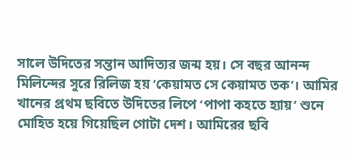সালে উদিতের সন্তান আদিত্যর জন্ম হয়। সে বছর আনন্দ মিলিন্দের সুরে রিলিজ হয় ‘কেয়ামত সে কেয়ামত তক’। আমির খানের প্রথম ছবিতে উদিতের লিপে ‘পাপা কহতে হ্যায়’ শুনে মোহিত হয়ে গিয়েছিল গোটা দেশ। আমিরের ছবি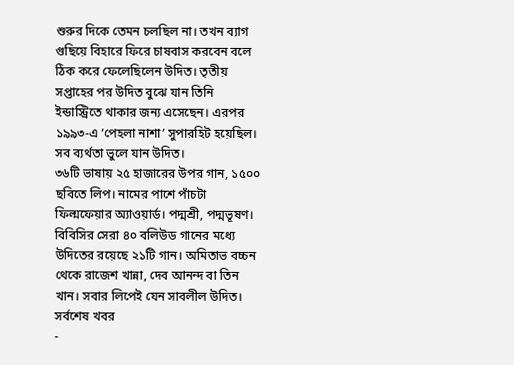শুরুর দিকে তেমন চলছিল না। তখন ব্যাগ গুছিয়ে বিহারে ফিরে চাষবাস করবেন বলে ঠিক করে ফেলেছিলেন উদিত। তৃতীয় সপ্তাহের পর উদিত বুঝে যান তিনি ইন্ডাস্ট্রিতে থাকার জন্য এসেছেন। এরপর ১৯৯৩-এ ‘পেহলা নাশা’ সুপারহিট হয়েছিল। সব ব্যর্থতা ভুলে যান উদিত।
৩৬টি ভাষায় ২৫ হাজারের উপর গান, ১৫০০ ছবিতে লিপ। নামের পাশে পাঁচটা ফিল্মফেয়ার অ্যাওয়ার্ড। পদ্মশ্রী, পদ্মভূষণ। বিবিসির সেরা ৪০ বলিউড গানের মধ্যে উদিতের রয়েছে ২১টি গান। অমিতাভ বচ্চন থেকে রাজেশ খান্না, দেব আনন্দ বা তিন খান। সবার লিপেই যেন সাবলীল উদিত।
সর্বশেষ খবর
-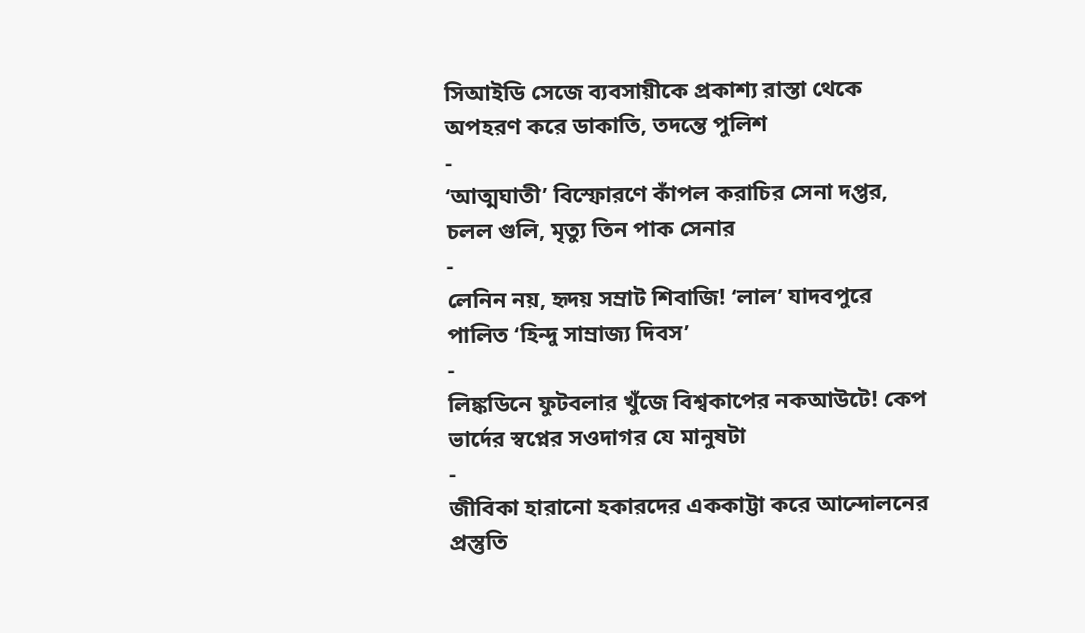সিআইডি সেজে ব্যবসায়ীকে প্রকাশ্য রাস্তা থেকে অপহরণ করে ডাকাতি, তদন্তে পুলিশ
-
‘আত্মঘাতী’ বিস্ফোরণে কাঁপল করাচির সেনা দপ্তর, চলল গুলি, মৃত্যু তিন পাক সেনার
-
লেনিন নয়, হৃদয় সম্রাট শিবাজি! ‘লাল’ যাদবপুরে পালিত ‘হিন্দু সাম্রাজ্য দিবস’
-
লিঙ্কডিনে ফুটবলার খুঁজে বিশ্বকাপের নকআউটে! কেপ ভার্দের স্বপ্নের সওদাগর যে মানুষটা
-
জীবিকা হারানো হকারদের এককাট্টা করে আন্দোলনের প্রস্তুতি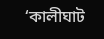‘কালীঘাট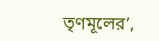তৃণমূলের’,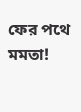ফের পথে মমতা!